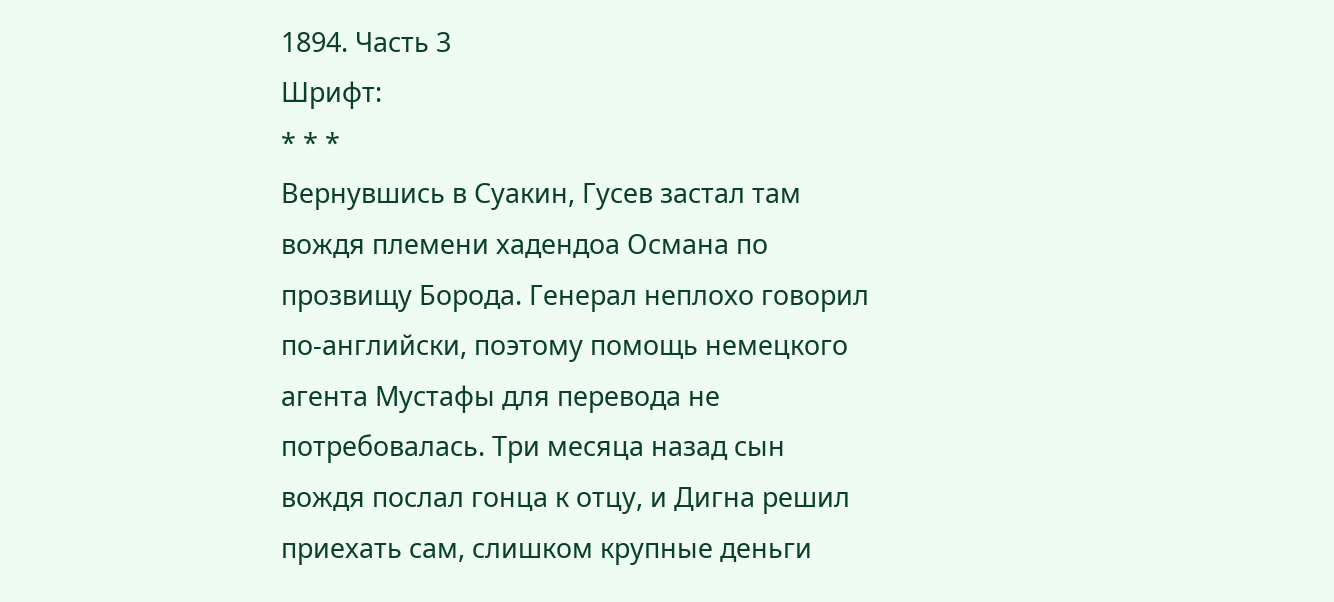1894. Часть 3
Шрифт:
* * *
Вернувшись в Суакин, Гусев застал там вождя племени хадендоа Османа по прозвищу Борода. Генерал неплохо говорил по-английски, поэтому помощь немецкого агента Мустафы для перевода не потребовалась. Три месяца назад сын вождя послал гонца к отцу, и Дигна решил приехать сам, слишком крупные деньги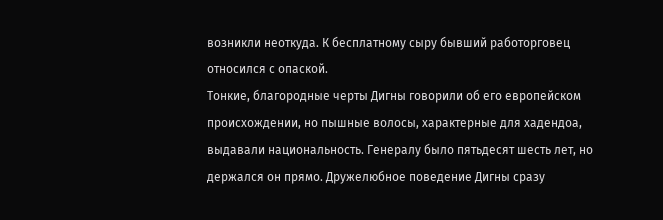возникли неоткуда. К бесплатному сыру бывший работорговец относился с опаской.
Тонкие, благородные черты Дигны говорили об его европейском происхождении, но пышные волосы, характерные для хадендоа, выдавали национальность. Генералу было пятьдесят шесть лет, но держался он прямо. Дружелюбное поведение Дигны сразу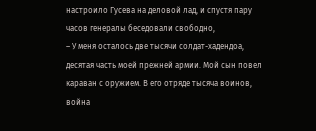настроило Гусева на деловой лад, и спустя пару часов генералы беседовали свободно,
– У меня осталось две тысячи солдат-хадендоа, десятая часть моей прежней армии. Мой сын повел караван с оружием. В его отряде тысяча воинов, война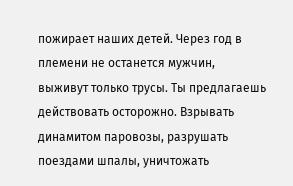пожирает наших детей. Через год в племени не останется мужчин, выживут только трусы. Ты предлагаешь действовать осторожно. Взрывать динамитом паровозы, разрушать поездами шпалы, уничтожать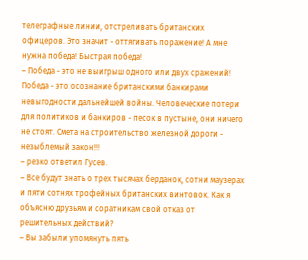телеграфные линии, отстреливать британских офицеров. Это значит - оттягивать поражение! А мне нужна победа! Быстрая победа!
– Победа - это не выигрыш одного или двух сражений! Победа - это осознание британскими банкирами невыгодности дальнейшей войны. Человеческие потери для политиков и банкиров - песок в пустыне, они ничего не стоят. Смета на строительство железной дороги - незыблемый закон!!!
– резко ответил Гусев.
– Все будут знать о трех тысячах берданок, сотни маузерах и пяти сотнях трофейных британских винтовок. Как я объясню друзьям и соратникам свой отказ от решительных действий?
– Вы забыли упомянуть пять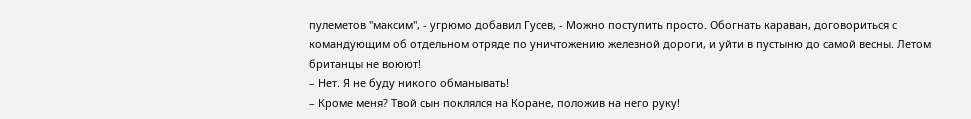пулеметов "максим", - угрюмо добавил Гусев, - Можно поступить просто. Обогнать караван, договориться с командующим об отдельном отряде по уничтожению железной дороги, и уйти в пустыню до самой весны. Летом британцы не воюют!
– Нет. Я не буду никого обманывать!
– Кроме меня? Твой сын поклялся на Коране, положив на него руку!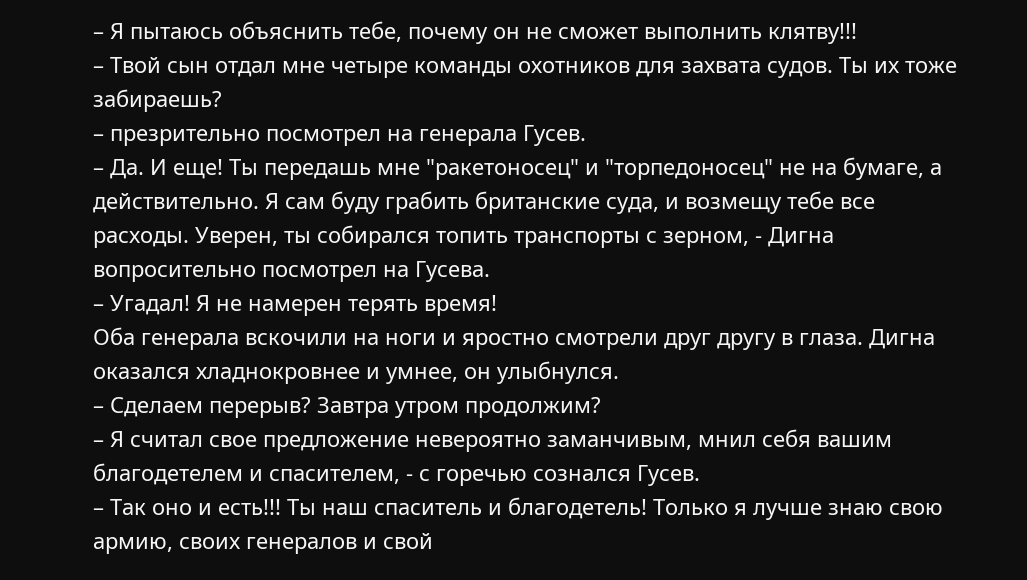– Я пытаюсь объяснить тебе, почему он не сможет выполнить клятву!!!
– Твой сын отдал мне четыре команды охотников для захвата судов. Ты их тоже забираешь?
– презрительно посмотрел на генерала Гусев.
– Да. И еще! Ты передашь мне "ракетоносец" и "торпедоносец" не на бумаге, а действительно. Я сам буду грабить британские суда, и возмещу тебе все расходы. Уверен, ты собирался топить транспорты с зерном, - Дигна вопросительно посмотрел на Гусева.
– Угадал! Я не намерен терять время!
Оба генерала вскочили на ноги и яростно смотрели друг другу в глаза. Дигна оказался хладнокровнее и умнее, он улыбнулся.
– Сделаем перерыв? Завтра утром продолжим?
– Я считал свое предложение невероятно заманчивым, мнил себя вашим благодетелем и спасителем, - с горечью сознался Гусев.
– Так оно и есть!!! Ты наш спаситель и благодетель! Только я лучше знаю свою армию, своих генералов и свой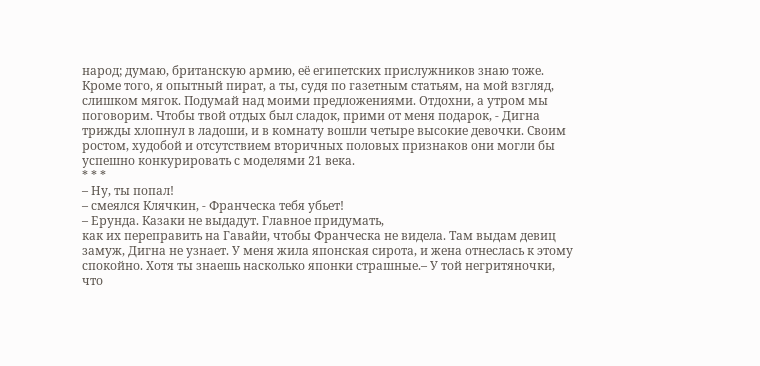народ; думаю, британскую армию, её египетских прислужников знаю тоже. Кроме того, я опытный пират, а ты, судя по газетным статьям, на мой взгляд, слишком мягок. Подумай над моими предложениями. Отдохни, а утром мы поговорим. Чтобы твой отдых был сладок, прими от меня подарок, - Дигна трижды хлопнул в ладоши, и в комнату вошли четыре высокие девочки. Своим ростом, худобой и отсутствием вторичных половых признаков они могли бы успешно конкурировать с моделями 21 века.
* * *
– Ну, ты попал!
– смеялся Клячкин, - Франческа тебя убьет!
– Ерунда. Казаки не выдадут. Главное придумать,
как их переправить на Гавайи, чтобы Франческа не видела. Там выдам девиц замуж, Дигна не узнает. У меня жила японская сирота, и жена отнеслась к этому спокойно. Хотя ты знаешь насколько японки страшные.– У той негритяночки, что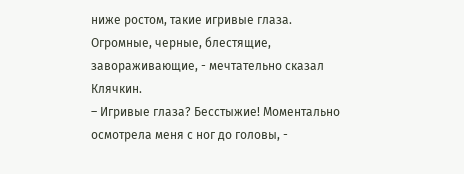ниже ростом, такие игривые глаза. Огромные, черные, блестящие, завораживающие, - мечтательно сказал Клячкин.
– Игривые глаза? Бесстыжие! Моментально осмотрела меня с ног до головы, -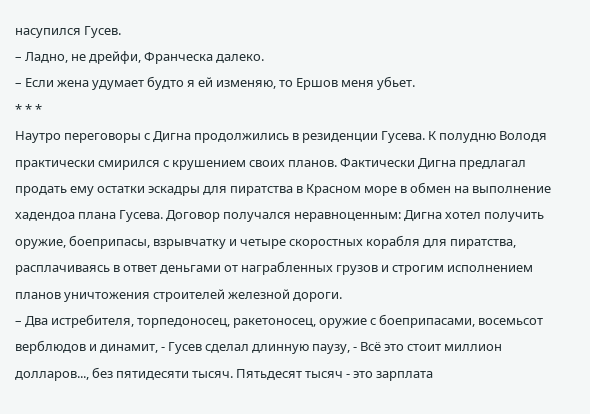насупился Гусев.
– Ладно, не дрейфи, Франческа далеко.
– Если жена удумает будто я ей изменяю, то Ершов меня убьет.
* * *
Наутро переговоры с Дигна продолжились в резиденции Гусева. К полудню Володя практически смирился с крушением своих планов. Фактически Дигна предлагал продать ему остатки эскадры для пиратства в Красном море в обмен на выполнение хадендоа плана Гусева. Договор получался неравноценным: Дигна хотел получить оружие, боеприпасы, взрывчатку и четыре скоростных корабля для пиратства, расплачиваясь в ответ деньгами от награбленных грузов и строгим исполнением планов уничтожения строителей железной дороги.
– Два истребителя, торпедоносец, ракетоносец, оружие с боеприпасами, восемьсот верблюдов и динамит, - Гусев сделал длинную паузу, - Всё это стоит миллион долларов..., без пятидесяти тысяч. Пятьдесят тысяч - это зарплата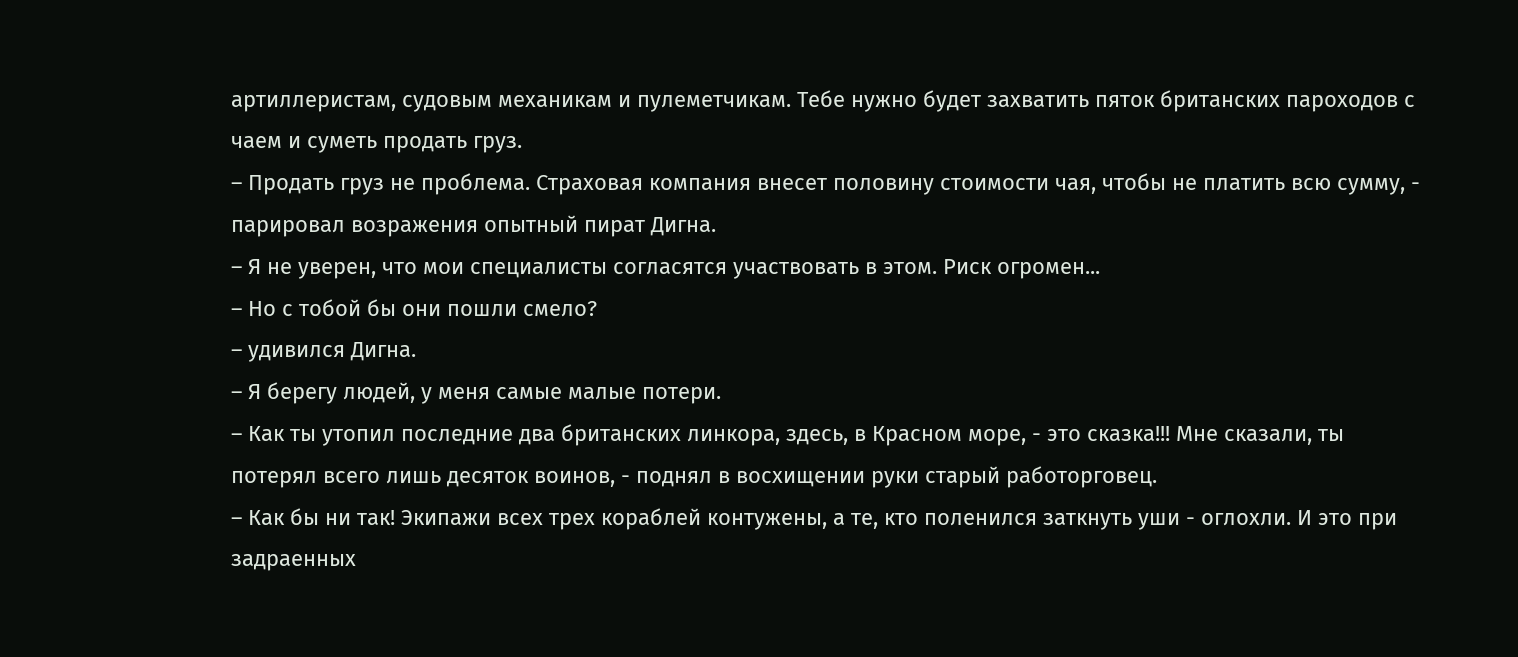артиллеристам, судовым механикам и пулеметчикам. Тебе нужно будет захватить пяток британских пароходов с чаем и суметь продать груз.
– Продать груз не проблема. Страховая компания внесет половину стоимости чая, чтобы не платить всю сумму, - парировал возражения опытный пират Дигна.
– Я не уверен, что мои специалисты согласятся участвовать в этом. Риск огромен...
– Но с тобой бы они пошли смело?
– удивился Дигна.
– Я берегу людей, у меня самые малые потери.
– Как ты утопил последние два британских линкора, здесь, в Красном море, - это сказка!!! Мне сказали, ты потерял всего лишь десяток воинов, - поднял в восхищении руки старый работорговец.
– Как бы ни так! Экипажи всех трех кораблей контужены, а те, кто поленился заткнуть уши - оглохли. И это при задраенных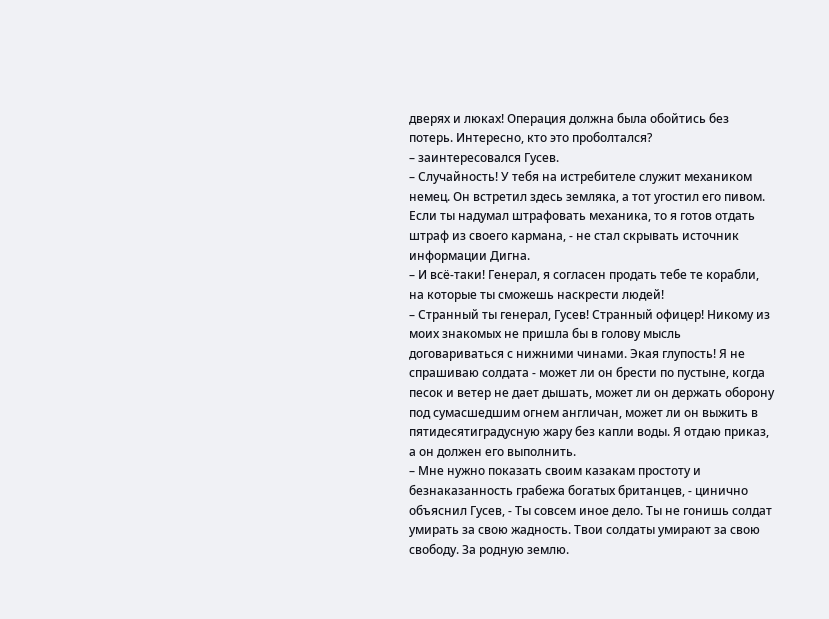дверях и люках! Операция должна была обойтись без потерь. Интересно, кто это проболтался?
– заинтересовался Гусев.
– Случайность! У тебя на истребителе служит механиком немец. Он встретил здесь земляка, а тот угостил его пивом. Если ты надумал штрафовать механика, то я готов отдать штраф из своего кармана, - не стал скрывать источник информации Дигна.
– И всё-таки! Генерал, я согласен продать тебе те корабли, на которые ты сможешь наскрести людей!
– Странный ты генерал, Гусев! Странный офицер! Никому из моих знакомых не пришла бы в голову мысль договариваться с нижними чинами. Экая глупость! Я не спрашиваю солдата - может ли он брести по пустыне, когда песок и ветер не дает дышать, может ли он держать оборону под сумасшедшим огнем англичан, может ли он выжить в пятидесятиградусную жару без капли воды. Я отдаю приказ, а он должен его выполнить.
– Мне нужно показать своим казакам простоту и безнаказанность грабежа богатых британцев, - цинично объяснил Гусев, - Ты совсем иное дело. Ты не гонишь солдат умирать за свою жадность. Твои солдаты умирают за свою свободу. За родную землю.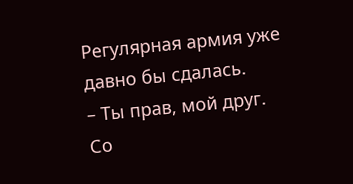Регулярная армия уже давно бы сдалась.
– Ты прав, мой друг. Со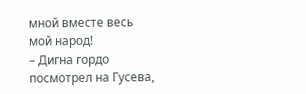мной вместе весь мой народ!
– Дигна гордо посмотрел на Гусева,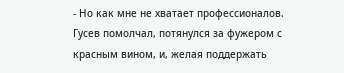- Но как мне не хватает профессионалов.
Гусев помолчал, потянулся за фужером с красным вином, и, желая поддержать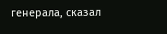генерала, сказал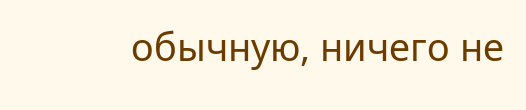обычную, ничего не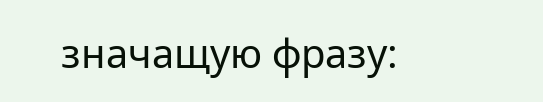значащую фразу: